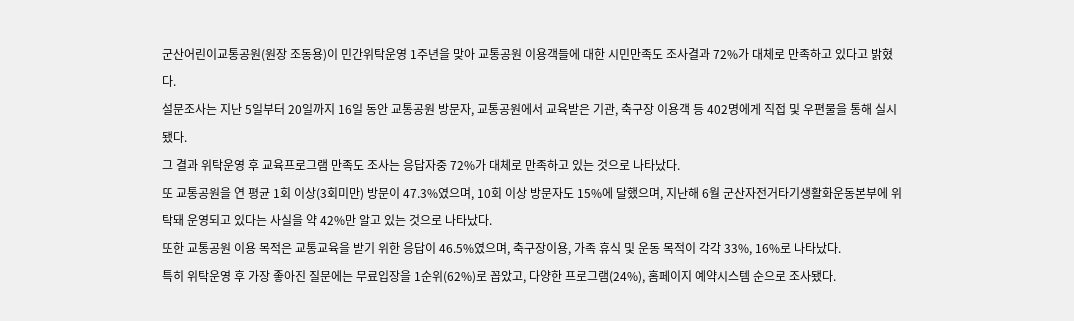군산어린이교통공원(원장 조동용)이 민간위탁운영 1주년을 맞아 교통공원 이용객들에 대한 시민만족도 조사결과 72%가 대체로 만족하고 있다고 밝혔다.
설문조사는 지난 5일부터 20일까지 16일 동안 교통공원 방문자, 교통공원에서 교육받은 기관, 축구장 이용객 등 402명에게 직접 및 우편물을 통해 실시됐다.
그 결과 위탁운영 후 교육프로그램 만족도 조사는 응답자중 72%가 대체로 만족하고 있는 것으로 나타났다.
또 교통공원을 연 평균 1회 이상(3회미만) 방문이 47.3%였으며, 10회 이상 방문자도 15%에 달했으며, 지난해 6월 군산자전거타기생활화운동본부에 위탁돼 운영되고 있다는 사실을 약 42%만 알고 있는 것으로 나타났다.
또한 교통공원 이용 목적은 교통교육을 받기 위한 응답이 46.5%였으며, 축구장이용, 가족 휴식 및 운동 목적이 각각 33%, 16%로 나타났다.
특히 위탁운영 후 가장 좋아진 질문에는 무료입장을 1순위(62%)로 꼽았고, 다양한 프로그램(24%), 홈페이지 예약시스템 순으로 조사됐다.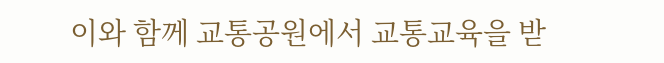이와 함께 교통공원에서 교통교육을 받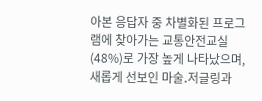아본 응답자 중 차별화된 프로그램에 찾아가는 교통안전교실(48%)로 가장 높게 나타났으며, 새롭게 선보인 마술․저글링과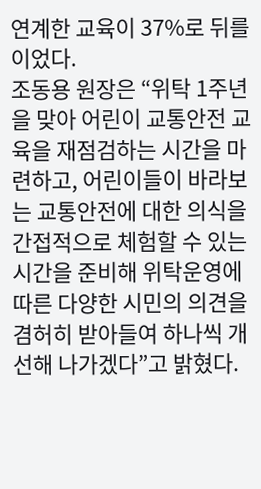연계한 교육이 37%로 뒤를 이었다.
조동용 원장은 “위탁 1주년을 맞아 어린이 교통안전 교육을 재점검하는 시간을 마련하고, 어린이들이 바라보는 교통안전에 대한 의식을 간접적으로 체험할 수 있는 시간을 준비해 위탁운영에 따른 다양한 시민의 의견을 겸허히 받아들여 하나씩 개선해 나가겠다”고 밝혔다.